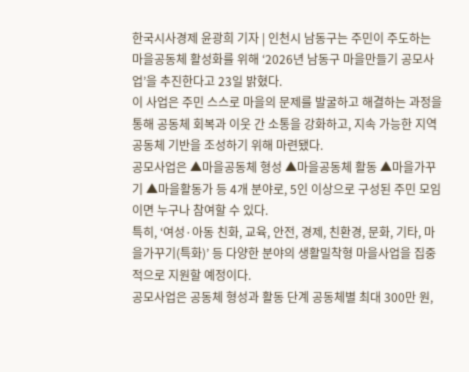한국시사경제 윤광희 기자 | 인천시 남동구는 주민이 주도하는 마을공동체 활성화를 위해 ‘2026년 남동구 마을만들기 공모사업’을 추진한다고 23일 밝혔다.
이 사업은 주민 스스로 마을의 문제를 발굴하고 해결하는 과정을 통해 공동체 회복과 이웃 간 소통을 강화하고, 지속 가능한 지역공동체 기반을 조성하기 위해 마련됐다.
공모사업은 ▲마을공동체 형성 ▲마을공동체 활동 ▲마을가꾸기 ▲마을활동가 등 4개 분야로, 5인 이상으로 구성된 주민 모임이면 누구나 참여할 수 있다.
특히, ‘여성·아동 친화, 교육, 안전, 경제, 친환경, 문화, 기타, 마을가꾸기(특화)’ 등 다양한 분야의 생활밀착형 마을사업을 집중적으로 지원할 예정이다.
공모사업은 공동체 형성과 활동 단계 공동체별 최대 300만 원,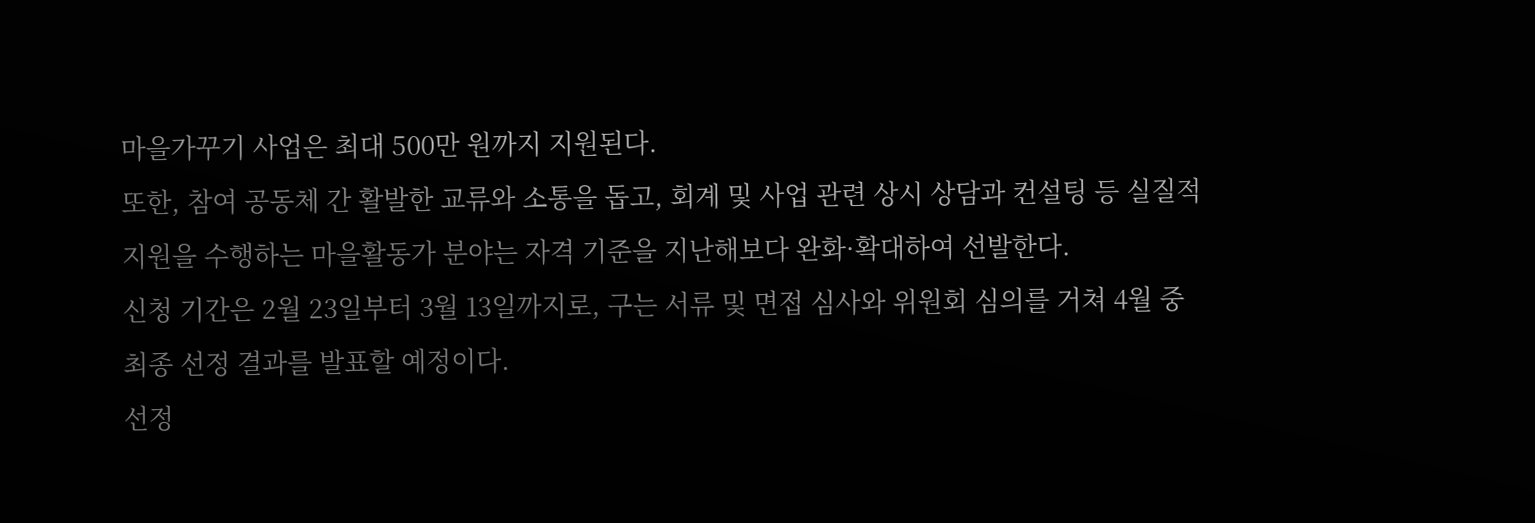마을가꾸기 사업은 최대 500만 원까지 지원된다.
또한, 참여 공동체 간 활발한 교류와 소통을 돕고, 회계 및 사업 관련 상시 상담과 컨설팅 등 실질적 지원을 수행하는 마을활동가 분야는 자격 기준을 지난해보다 완화·확대하여 선발한다.
신청 기간은 2월 23일부터 3월 13일까지로, 구는 서류 및 면접 심사와 위원회 심의를 거쳐 4월 중 최종 선정 결과를 발표할 예정이다.
선정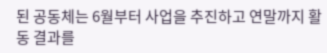된 공동체는 6월부터 사업을 추진하고 연말까지 활동 결과를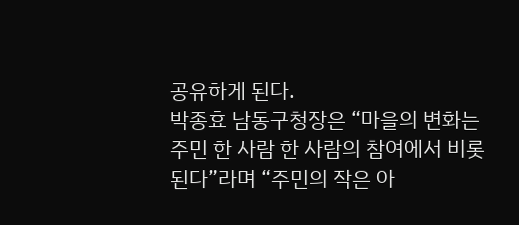공유하게 된다.
박종효 남동구청장은 “마을의 변화는 주민 한 사람 한 사람의 참여에서 비롯된다”라며 “주민의 작은 아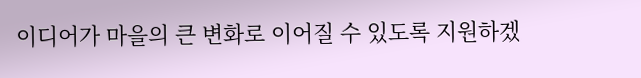이디어가 마을의 큰 변화로 이어질 수 있도록 지원하겠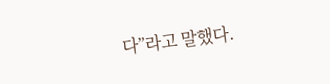다”라고 말했다.